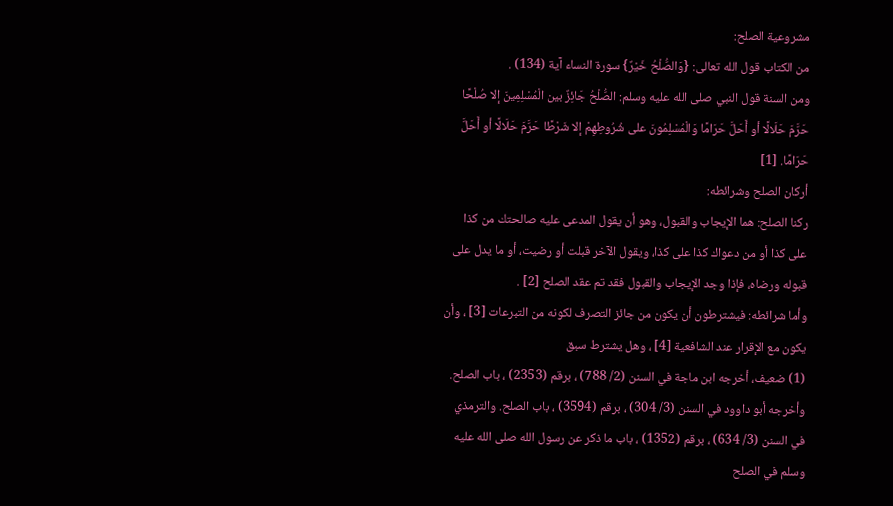مشروعية الصلح:
من الكتاب قول الله تعالى: {وَالصُّلْحُ خَيْرٌ} سورة النساء آية (134) .
ومن السنة قول النبي صلى الله عليه وسلم: الصُّلْحُ جَائِزٌ بين الْمُسْلِمِينَ إلا صُلْحًا حَرَّمَ حَلَالًا أو أَحَلَّ حَرَامًا وَالْمُسْلِمُونَ على شُرُوطِهِمْ إلا شَرْطًا حَرَّمَ حَلَالًا أو أَحَلَّ حَرَامًا. [1]
أركان الصلح وشرائطه:
ركنا الصلح: هما الإيجاب والقبول، وهو أن يقول المدعى عليه صالحتك من كذا على كذا أو من دعواك كذا على كذا، ويقول الآخر قبلت أو رضيت، أو ما يدل على قبوله ورضاه، فإذا وجد الإيجاب والقبول فقد تم عقد الصلح [2] .
وأما شرائطه: فيشترطون أن يكون من جائز التصرف لكونه من التبرعات [3] ، وأن يكون مع الإقرار عند الشافعية [4] ، وهل يشترط سبق
(1) ضعيف، أخرجه ابن ماجة في السنن (2/ 788) ، برقم (2353) ، باب الصلح. وأخرجه أبو داوود في السنن (3/ 304) ، برقم (3594) ، باب الصلح. والترمذي في السنن (3/ 634) ، برقم (1352) ، باب ما ذكر عن رسول الله صلى الله عليه وسلم في الصلح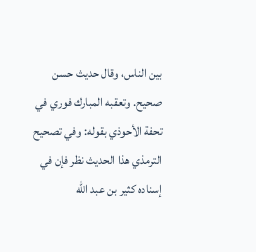بين الناس، وقال حديث حسن صحيح. وتعقبه المبارك فوري في تحفة الأحوذي بقوله: وفي تصحيح الترمذي هذا الحديث نظر فإن في إسناده كثير بن عبد الله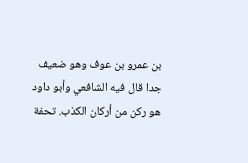بن عمرو بن عوف وهو ضعيف جدا قال فيه الشافعي وأبو داود هو ركن من أركان الكذب. تحفة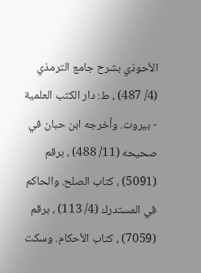الأحوذي بشرح جامع الترمذي (4/ 487) ، ط: دار الكتب العلمية - بيروت. وأخرجه ابن حبان في صحيحه (11/ 488) ، برقم (5091) ، كتاب الصلح. والحاكم في المستدرك (4/ 113) ، برقم (7059) ، كتاب الأحكام. وسكت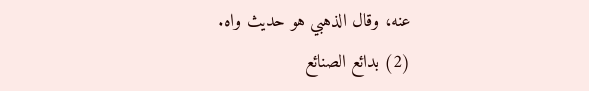عنه، وقال الذهبي هو حديث واه.
(2) بدائع الصنائع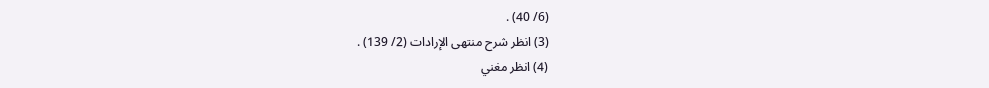(6/ 40) .
(3) انظر شرح منتهى الإرادات (2/ 139) .
(4) انظر مغني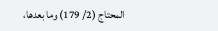المحتاج (2/ 179) وما بعدها،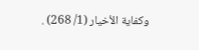وكفاية الأخيار (1/ 268) .